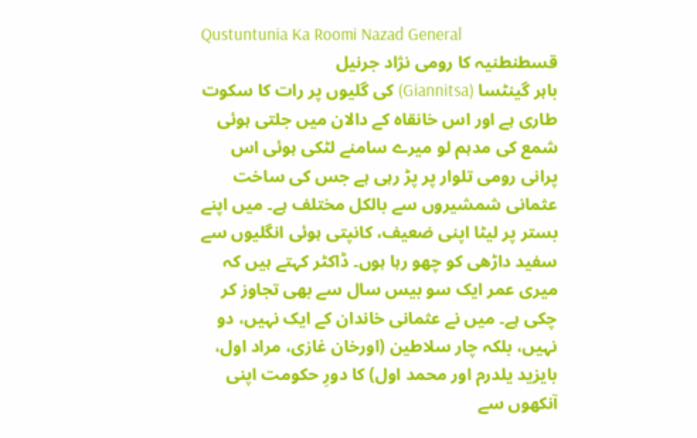Qustuntunia Ka Roomi Nazad General
قسطنطنیہ کا رومی نژاد جرنیل
باہر گینٹسا (Giannitsa) کی گلیوں پر رات کا سکوت طاری ہے اور اس خانقاہ کے دالان میں جلتی ہوئی شمع کی مدہم لو میرے سامنے لٹکی ہوئی اس پرانی رومی تلوار پر پڑ رہی ہے جس کی ساخت عثمانی شمشیروں سے بالکل مختلف ہے۔ میں اپنے بستر پر لیٹا اپنی ضعیف، کانپتی ہوئی انگلیوں سے سفید داڑھی کو چھو رہا ہوں۔ ڈاکٹر کہتے ہیں کہ میری عمر ایک سو بیس سال سے بھی تجاوز کر چکی ہے۔ میں نے عثمانی خاندان کے ایک نہیں، دو نہیں، بلکہ چار سلاطین (اورخان غازی، مراد اول، بایزید یلدرم اور محمد اول) کا دورِ حکومت اپنی آنکھوں سے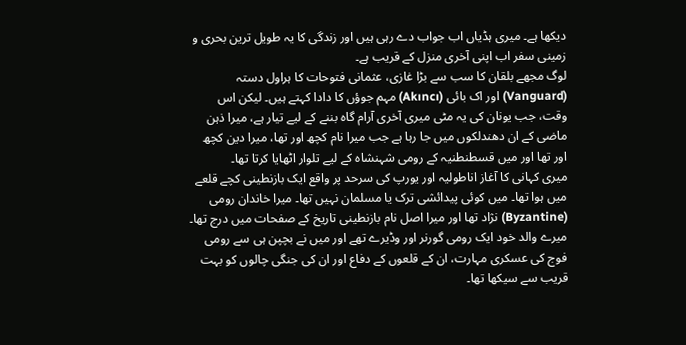دیکھا ہے۔ میری ہڈیاں اب جواب دے رہی ہیں اور زندگی کا یہ طویل ترین بحری و زمینی سفر اب اپنی آخری منزل کے قریب ہے۔
لوگ مجھے بلقان کا سب سے بڑا غازی، عثمانی فتوحات کا ہراول دستہ (Vanguard) اور اک بائی (Akıncı) مہم جوؤں کا دادا کہتے ہیں۔ لیکن اس وقت، جب یونان کی یہ مٹی میری آخری آرام گاہ بننے کے لیے تیار ہے، میرا ذہن ماضی کے ان دھندلکوں میں جا رہا ہے جب میرا نام کچھ اور تھا، میرا دین کچھ اور تھا اور میں قسطنطنیہ کے رومی شہنشاہ کے لیے تلوار اٹھایا کرتا تھا۔
میری کہانی کا آغاز اناطولیہ اور یورپ کی سرحد پر واقع ایک بازنطینی کچے قلعے میں ہوا تھا۔ میں کوئی پیدائشی ترک یا مسلمان نہیں تھا۔ میرا خاندان رومی (Byzantine) نژاد تھا اور میرا اصل نام بازنطینی تاریخ کے صفحات میں درج تھا۔ میرے والد خود ایک رومی گورنر اور وڈیرے تھے اور میں نے بچپن ہی سے رومی فوج کی عسکری مہارت، ان کے قلعوں کے دفاع اور ان کی جنگی چالوں کو بہت قریب سے سیکھا تھا۔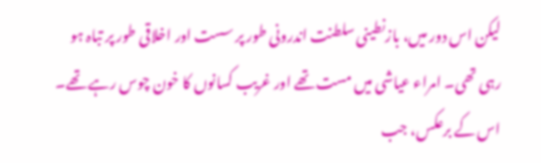لیکن اس دور میں، بازنطینی سلطنت اندرونی طور پر سست اور اخلاقی طور پر تباہ ہو رہی تھی۔ امراء عیاشی میں مست تھے اور غریب کسانوں کا خون چوس رہے تھے۔ اس کے برعکس، جب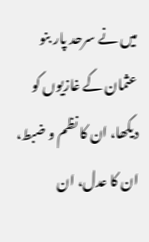میں نے سرحد پار بنو عثمان کے غازیوں کو دیکھا، ان کا نظم و ضبط، ان کا عدل، ان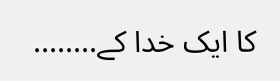کا ایک خدا کے........